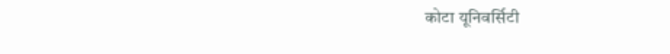कोटा यूनिवर्सिटी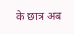के छात्र अब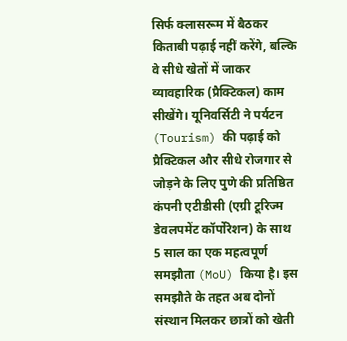सिर्फ क्लासरूम में बैठकर किताबी पढ़ाई नहीं करेंगे, बल्कि वे सीधे खेतों में जाकर व्यावहारिक (प्रैक्टिकल) काम सीखेंगे। यूनिवर्सिटी ने पर्यटन (Tourism) की पढ़ाई को प्रैक्टिकल और सीधे रोजगार से जोड़ने के लिए पुणे की प्रतिष्ठित कंपनी एटीडीसी (एग्री टूरिज्म डेवलपमेंट कॉर्पोरेशन) के साथ 5 साल का एक महत्वपूर्ण समझौता (MoU) किया है। इस समझौते के तहत अब दोनों संस्थान मिलकर छात्रों को खेती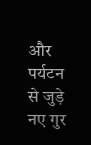और पर्यटन से जुड़े नए गुर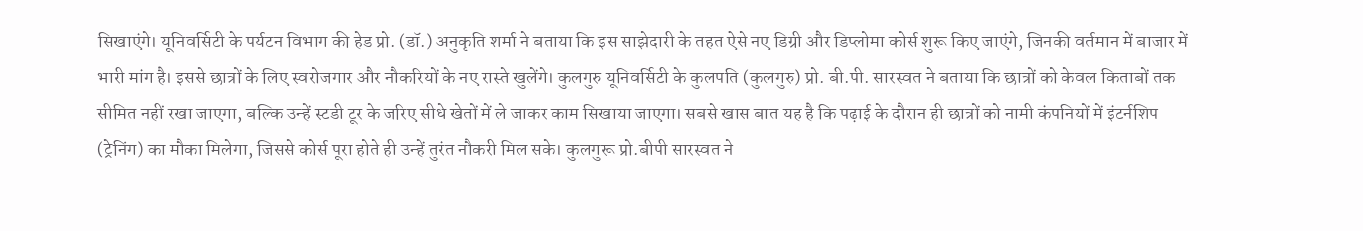सिखाएंगे। यूनिवर्सिटी के पर्यटन विभाग की हेड प्रो. (डॉ.) अनुकृति शर्मा ने बताया कि इस साझेदारी के तहत ऐसे नए डिग्री और डिप्लोमा कोर्स शुरू किए जाएंगे, जिनकी वर्तमान में बाजार में भारी मांग है। इससे छात्रों के लिए स्वरोजगार और नौकरियों के नए रास्ते खुलेंगे। कुलगुरु यूनिवर्सिटी के कुलपति (कुलगुरु) प्रो. बी.पी. सारस्वत ने बताया कि छात्रों को केवल किताबों तक सीमित नहीं रखा जाएगा, बल्कि उन्हें स्टडी टूर के जरिए सीधे खेतों में ले जाकर काम सिखाया जाएगा। सबसे खास बात यह है कि पढ़ाई के दौरान ही छात्रों को नामी कंपनियों में इंटर्नशिप (ट्रेनिंग) का मौका मिलेगा, जिससे कोर्स पूरा होते ही उन्हें तुरंत नौकरी मिल सके। कुलगुरू प्रो.बीपी सारस्वत ने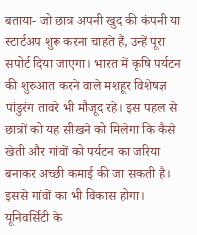बताया- जो छात्र अपनी खुद की कंपनी या स्टार्टअप शुरू करना चाहते हैं, उन्हें पूरा सपोर्ट दिया जाएगा। भारत में कृषि पर्यटन की शुरुआत करने वाले मशहूर विशेषज्ञ पांडुरंग तावरे भी मौजूद रहे। इस पहल से छात्रों को यह सीखने को मिलेगा कि कैसे खेती और गांवों को पर्यटन का जरिया बनाकर अच्छी कमाई की जा सकती है। इससे गांवों का भी विकास होगा। यूनिवर्सिटी के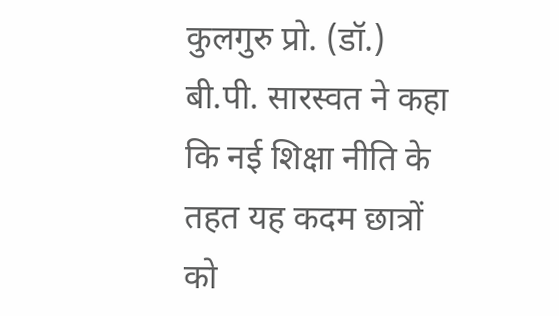कुलगुरु प्रो. (डॉ.) बी.पी. सारस्वत ने कहा कि नई शिक्षा नीति के तहत यह कदम छात्रों को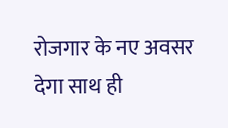रोजगार के नए अवसर देगा साथ ही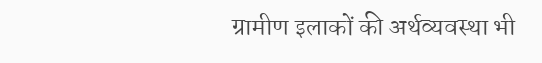ग्रामीण इलाकों की अर्थव्यवस्था भी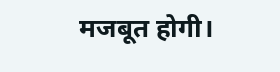मजबूत होगी।